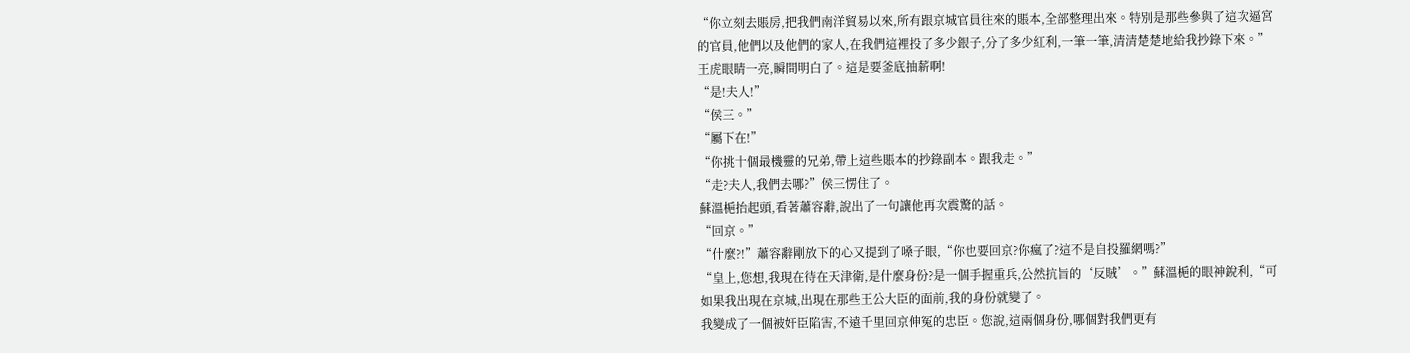“你立刻去賬房,把我們南洋貿易以來,所有跟京城官員往來的賬本,全部整理出來。特別是那些參與了這次逼宮的官員,他們以及他們的家人,在我們這裡投了多少銀子,分了多少紅利,一筆一筆,清清楚楚地給我抄錄下來。”
王虎眼睛一亮,瞬間明白了。這是要釜底抽薪啊!
“是!夫人!”
“侯三。”
“屬下在!”
“你挑十個最機靈的兄弟,帶上這些賬本的抄錄副本。跟我走。”
“走?夫人,我們去哪?”侯三愣住了。
蘇溫梔抬起頭,看著蕭容辭,說出了一句讓他再次震驚的話。
“回京。”
“什麼?!”蕭容辭剛放下的心又提到了嗓子眼,“你也要回京?你瘋了?這不是自投羅網嗎?”
“皇上,您想,我現在待在天津衛,是什麼身份?是一個手握重兵,公然抗旨的‘反賊’。”蘇溫梔的眼神銳利,“可如果我出現在京城,出現在那些王公大臣的面前,我的身份就變了。
我變成了一個被奸臣陷害,不遠千里回京伸冤的忠臣。您說,這兩個身份,哪個對我們更有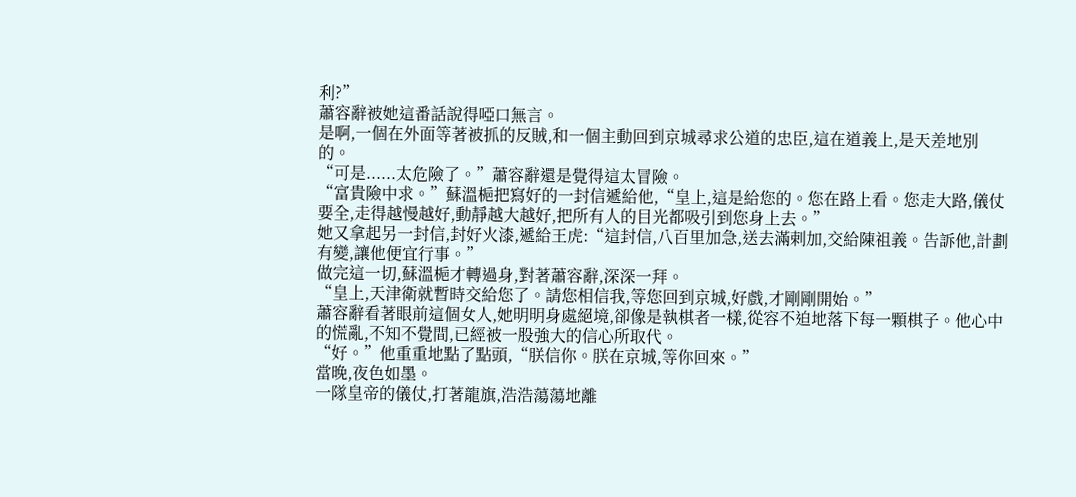利?”
蕭容辭被她這番話說得啞口無言。
是啊,一個在外面等著被抓的反賊,和一個主動回到京城尋求公道的忠臣,這在道義上,是天差地別的。
“可是......太危險了。”蕭容辭還是覺得這太冒險。
“富貴險中求。”蘇溫梔把寫好的一封信遞給他,“皇上,這是給您的。您在路上看。您走大路,儀仗要全,走得越慢越好,動靜越大越好,把所有人的目光都吸引到您身上去。”
她又拿起另一封信,封好火漆,遞給王虎:“這封信,八百里加急,送去滿剌加,交給陳祖義。告訴他,計劃有變,讓他便宜行事。”
做完這一切,蘇溫梔才轉過身,對著蕭容辭,深深一拜。
“皇上,天津衛就暫時交給您了。請您相信我,等您回到京城,好戲,才剛剛開始。”
蕭容辭看著眼前這個女人,她明明身處絕境,卻像是執棋者一樣,從容不迫地落下每一顆棋子。他心中的慌亂,不知不覺間,已經被一股強大的信心所取代。
“好。”他重重地點了點頭,“朕信你。朕在京城,等你回來。”
當晚,夜色如墨。
一隊皇帝的儀仗,打著龍旗,浩浩蕩蕩地離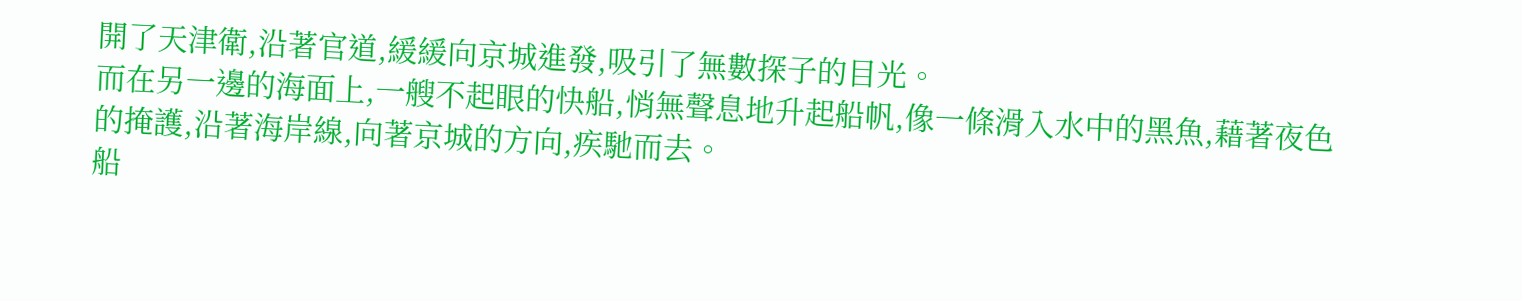開了天津衛,沿著官道,緩緩向京城進發,吸引了無數探子的目光。
而在另一邊的海面上,一艘不起眼的快船,悄無聲息地升起船帆,像一條滑入水中的黑魚,藉著夜色的掩護,沿著海岸線,向著京城的方向,疾馳而去。
船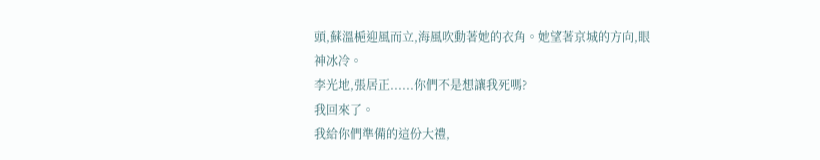頭,蘇溫梔迎風而立,海風吹動著她的衣角。她望著京城的方向,眼神冰冷。
李光地,張居正......你們不是想讓我死嗎?
我回來了。
我給你們準備的這份大禮,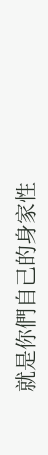就是你們自己的身家性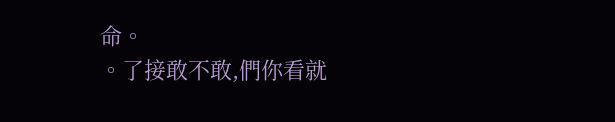命。
。了接敢不敢,們你看就